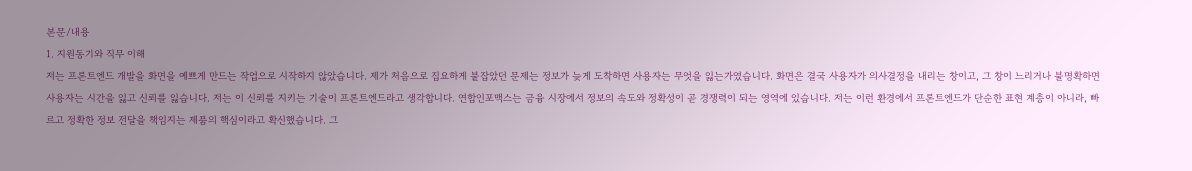본문/내용
1. 지원동기와 직무 이해
저는 프론트엔드 개발을 화면을 예쁘게 만드는 작업으로 시작하지 않았습니다. 제가 처음으로 집요하게 붙잡았던 문제는 정보가 늦게 도착하면 사용자는 무엇을 잃는가였습니다. 화면은 결국 사용자가 의사결정을 내리는 창이고, 그 창이 느리거나 불명확하면 사용자는 시간을 잃고 신뢰를 잃습니다. 저는 이 신뢰를 지키는 기술이 프론트엔드라고 생각합니다. 연합인포맥스는 금융 시장에서 정보의 속도와 정확성이 곧 경쟁력이 되는 영역에 있습니다. 저는 이런 환경에서 프론트엔드가 단순한 표현 계층이 아니라, 빠르고 정확한 정보 전달을 책임지는 제품의 핵심이라고 확신했습니다. 그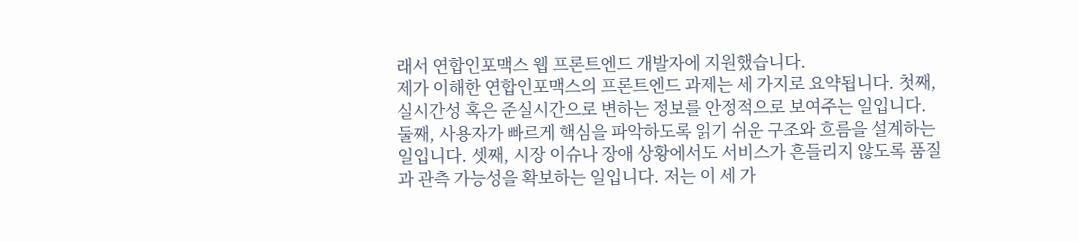래서 연합인포맥스 웹 프론트엔드 개발자에 지원했습니다.
제가 이해한 연합인포맥스의 프론트엔드 과제는 세 가지로 요약됩니다. 첫째, 실시간성 혹은 준실시간으로 변하는 정보를 안정적으로 보여주는 일입니다. 둘째, 사용자가 빠르게 핵심을 파악하도록 읽기 쉬운 구조와 흐름을 설계하는 일입니다. 셋째, 시장 이슈나 장애 상황에서도 서비스가 흔들리지 않도록 품질과 관측 가능성을 확보하는 일입니다. 저는 이 세 가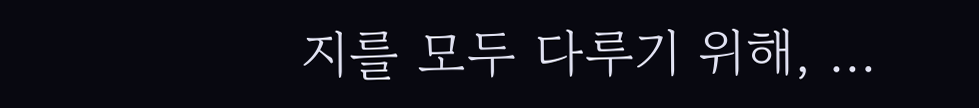지를 모두 다루기 위해, …